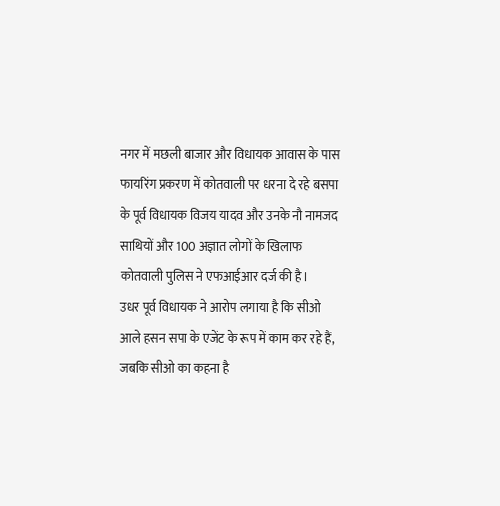नगर में मछली बाजार और विधायक आवास के पास फायरिंग प्रकरण में कोतवाली पर धरना दे रहे बसपा के पूर्व विधायक विजय यादव और उनके नौ नामजद साथियों और 100 अज्ञात लोगों के खिलाफ कोतवाली पुलिस ने एफआईआर दर्ज की है।
उधर पूर्व विधायक ने आरोप लगाया है कि सीओ आले हसन सपा के एजेंट के रूप में काम कर रहे हैं, जबकि सीओ का कहना है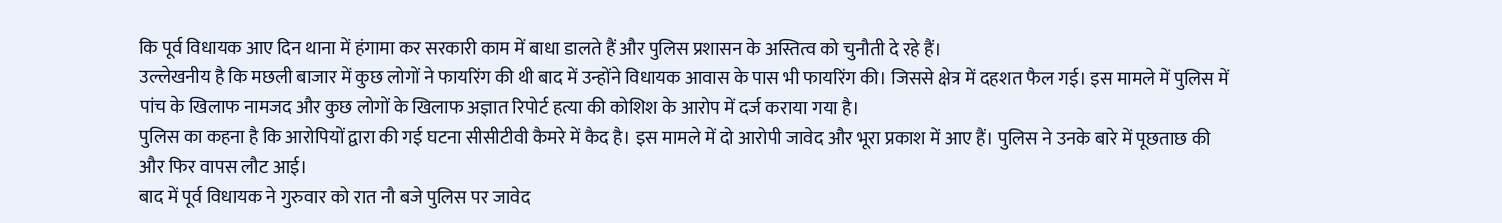कि पूर्व विधायक आए दिन थाना में हंगामा कर सरकारी काम में बाधा डालते हैं और पुलिस प्रशासन के अस्तित्व को चुनौती दे रहे हैं।
उल्लेखनीय है कि मछली बाजार में कुछ लोगों ने फायरिंग की थी बाद में उन्होंने विधायक आवास के पास भी फायरिंग की। जिससे क्षेत्र में दहशत फैल गई। इस मामले में पुलिस में पांच के खिलाफ नामजद और कुछ लोगों के खिलाफ अज्ञात रिपोर्ट हत्या की कोशिश के आरोप में दर्ज कराया गया है।
पुलिस का कहना है कि आरोपियों द्वारा की गई घटना सीसीटीवी कैमरे में कैद है। इस मामले में दो आरोपी जावेद और भूरा प्रकाश में आए हैं। पुलिस ने उनके बारे में पूछताछ की और फिर वापस लौट आई।
बाद में पूर्व विधायक ने गुरुवार को रात नौ बजे पुलिस पर जावेद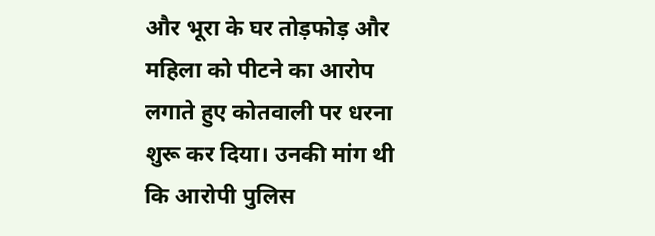और भूरा के घर तोड़फोड़ और महिला को पीटने का आरोप लगाते हुए कोतवाली पर धरना शुरू कर दिया। उनकी मांग थी कि आरोपी पुलिस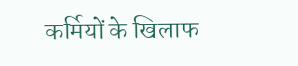कर्मियों के खिलाफ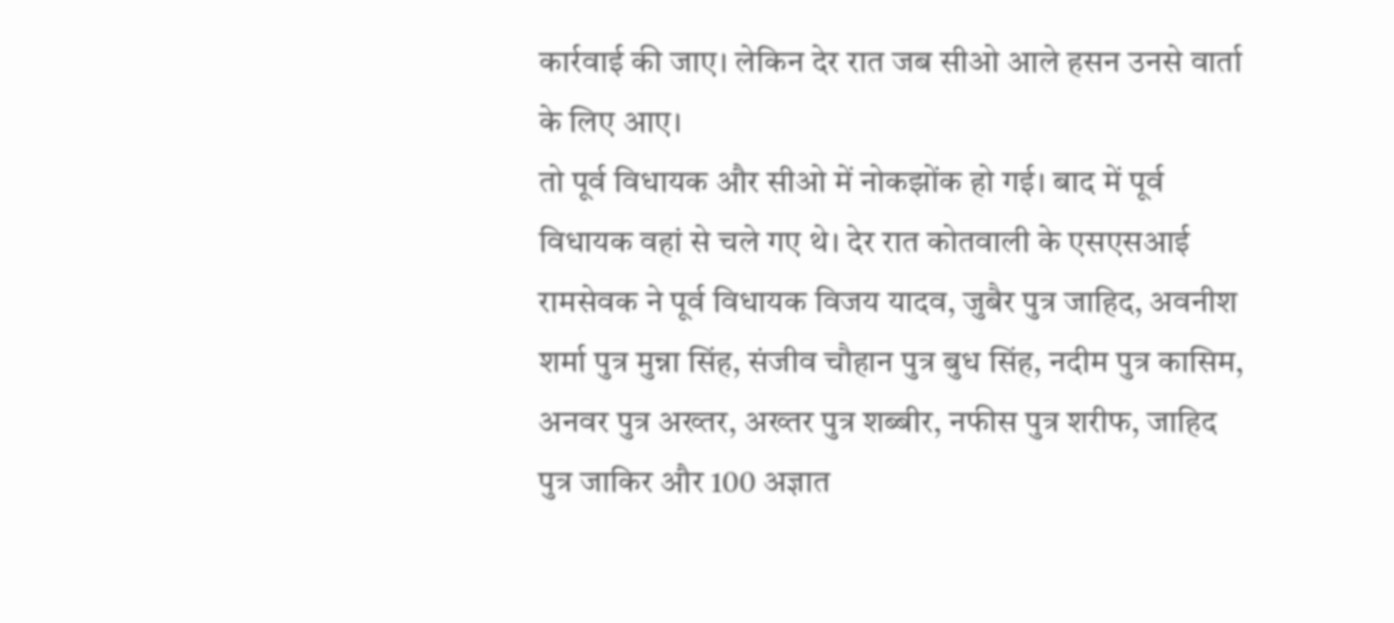कार्रवाई की जाए। लेकिन देर रात जब सीओ आले हसन उनसे वार्ता के लिए आए।
तो पूर्व विधायक और सीओ में नोकझोंक हो गई। बाद में पूर्व विधायक वहां से चले गए थे। देर रात कोतवाली के एसएसआई रामसेवक ने पूर्व विधायक विजय यादव, जुबैर पुत्र जाहिद, अवनीश शर्मा पुत्र मुन्ना सिंह, संजीव चौहान पुत्र बुध सिंह, नदीम पुत्र कासिम, अनवर पुत्र अख्तर, अख्तर पुत्र शब्बीर, नफीस पुत्र शरीफ, जाहिद पुत्र जाकिर और 100 अज्ञात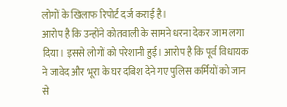लोगों के खिलाफ रिपोर्ट दर्ज कराई है।
आरोप है कि उन्होंने कोतवाली के सामने धरना देकर जाम लगा दिया। इससे लोगों को परेशानी हुई। आरोप है कि पूर्व विधायक ने जावेद और भूरा के घर दबिश देने गए पुलिस कर्मियों को जान से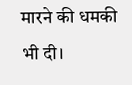मारने की धमकी भी दी।